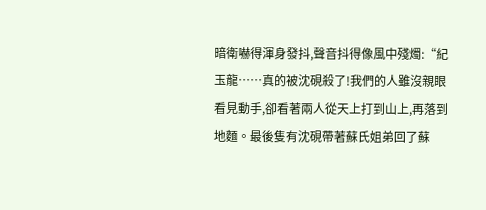暗衛嚇得渾身發抖,聲音抖得像風中殘燭:“紀玉龍……真的被沈硯殺了!我們的人雖沒親眼看見動手,卻看著兩人從天上打到山上,再落到地麵。最後隻有沈硯帶著蘇氏姐弟回了蘇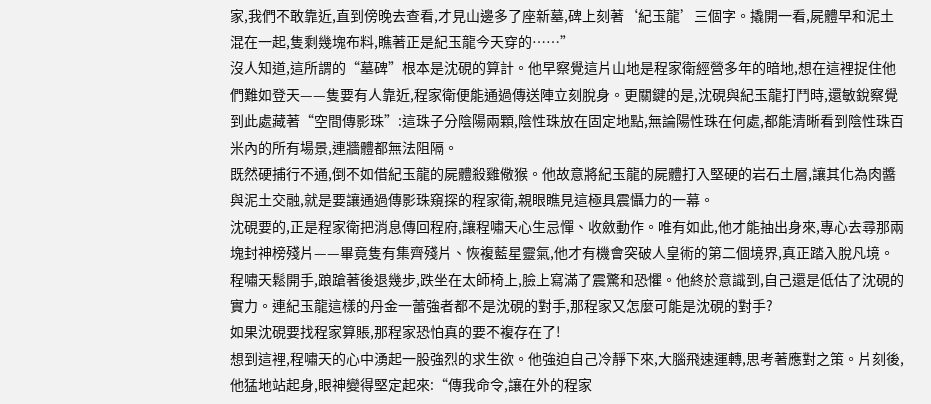家,我們不敢靠近,直到傍晚去查看,才見山邊多了座新墓,碑上刻著‘紀玉龍’三個字。撬開一看,屍體早和泥土混在一起,隻剩幾塊布料,瞧著正是紀玉龍今天穿的……”
沒人知道,這所謂的“墓碑”根本是沈硯的算計。他早察覺這片山地是程家衛經營多年的暗地,想在這裡捉住他們難如登天——隻要有人靠近,程家衛便能通過傳送陣立刻脫身。更關鍵的是,沈硯與紀玉龍打鬥時,還敏銳察覺到此處藏著“空間傳影珠”:這珠子分陰陽兩顆,陰性珠放在固定地點,無論陽性珠在何處,都能清晰看到陰性珠百米內的所有場景,連牆體都無法阻隔。
既然硬捕行不通,倒不如借紀玉龍的屍體殺雞儆猴。他故意將紀玉龍的屍體打入堅硬的岩石土層,讓其化為肉醬與泥土交融,就是要讓通過傳影珠窺探的程家衛,親眼瞧見這極具震懾力的一幕。
沈硯要的,正是程家衛把消息傳回程府,讓程嘯天心生忌憚、收斂動作。唯有如此,他才能抽出身來,專心去尋那兩塊封神榜殘片——畢竟隻有集齊殘片、恢複藍星靈氣,他才有機會突破人皇術的第二個境界,真正踏入脫凡境。
程嘯天鬆開手,踉蹌著後退幾步,跌坐在太師椅上,臉上寫滿了震驚和恐懼。他終於意識到,自己還是低估了沈硯的實力。連紀玉龍這樣的丹金一蕾強者都不是沈硯的對手,那程家又怎麼可能是沈硯的對手?
如果沈硯要找程家算賬,那程家恐怕真的要不複存在了!
想到這裡,程嘯天的心中湧起一股強烈的求生欲。他強迫自己冷靜下來,大腦飛速運轉,思考著應對之策。片刻後,他猛地站起身,眼神變得堅定起來:“傳我命令,讓在外的程家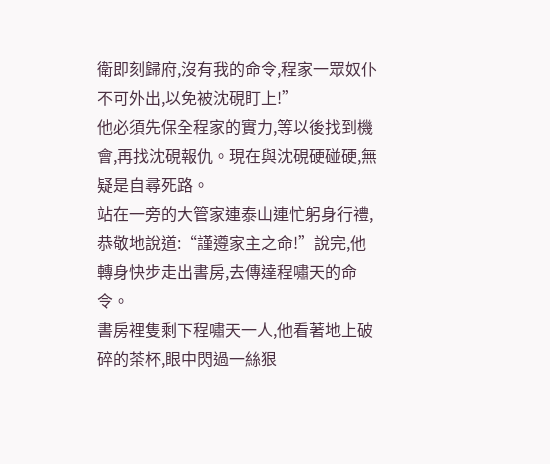衛即刻歸府,沒有我的命令,程家一眾奴仆不可外出,以免被沈硯盯上!”
他必須先保全程家的實力,等以後找到機會,再找沈硯報仇。現在與沈硯硬碰硬,無疑是自尋死路。
站在一旁的大管家連泰山連忙躬身行禮,恭敬地說道:“謹遵家主之命!”說完,他轉身快步走出書房,去傳達程嘯天的命令。
書房裡隻剩下程嘯天一人,他看著地上破碎的茶杯,眼中閃過一絲狠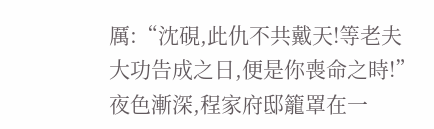厲:“沈硯,此仇不共戴天!等老夫大功告成之日,便是你喪命之時!”
夜色漸深,程家府邸籠罩在一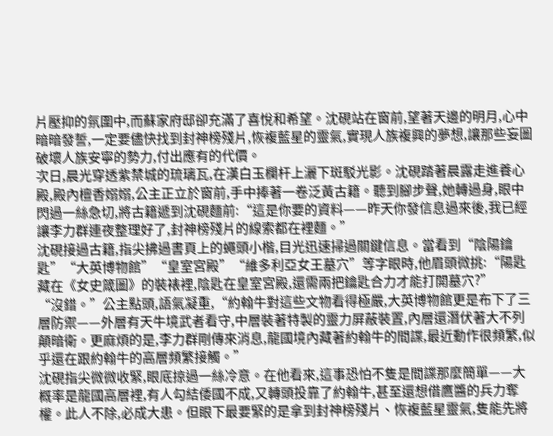片壓抑的氛圍中,而蘇家府邸卻充滿了喜悅和希望。沈硯站在窗前,望著天邊的明月,心中暗暗發誓,一定要儘快找到封神榜殘片,恢複藍星的靈氣,實現人族複興的夢想,讓那些妄圖破壞人族安寧的勢力,付出應有的代價。
次日,晨光穿透紫禁城的琉璃瓦,在漢白玉欄杆上灑下斑駁光影。沈硯踏著晨露走進養心殿,殿內檀香嫋嫋,公主正立於窗前,手中捧著一卷泛黃古籍。聽到腳步聲,她轉過身,眼中閃過一絲急切,將古籍遞到沈硯麵前:“這是你要的資料——昨天你發信息過來後,我已經讓李力群連夜整理好了,封神榜殘片的線索都在裡麵。”
沈硯接過古籍,指尖拂過書頁上的蠅頭小楷,目光迅速掃過關鍵信息。當看到“陰陽鑰匙”“大英博物館”“皇室宮殿”“維多利亞女王墓穴”等字眼時,他眉頭微挑:“陽匙藏在《女史箴圖》的裝裱裡,陰匙在皇室宮殿,還需兩把鑰匙合力才能打開墓穴?”
“沒錯。”公主點頭,語氣凝重,“約翰牛對這些文物看得極嚴,大英博物館更是布下了三層防禦——外層有天牛境武者看守,中層裝著特製的靈力屏蔽裝置,內層還潛伏著大不列顛暗衛。更麻煩的是,李力群剛傳來消息,龍國境內藏著約翰牛的間諜,最近動作很頻繁,似乎還在跟約翰牛的高層頻繁接觸。”
沈硯指尖微微收緊,眼底掠過一絲冷意。在他看來,這事恐怕不隻是間諜那麼簡單——大概率是龍國高層裡,有人勾結倭國不成,又轉頭投靠了約翰牛,甚至還想借鷹醬的兵力奪權。此人不除,必成大患。但眼下最要緊的是拿到封神榜殘片、恢複藍星靈氣,隻能先將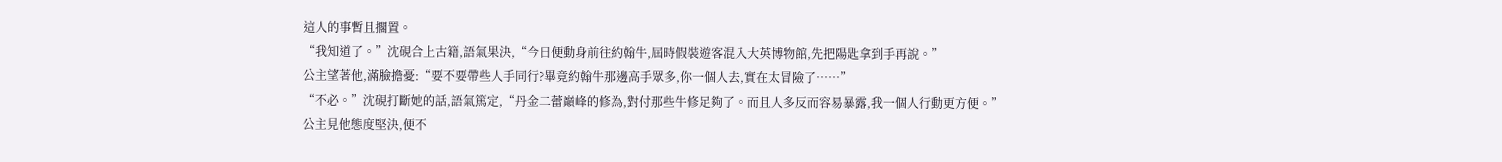這人的事暫且擱置。
“我知道了。”沈硯合上古籍,語氣果決,“今日便動身前往約翰牛,屆時假裝遊客混入大英博物館,先把陽匙拿到手再說。”
公主望著他,滿臉擔憂:“要不要帶些人手同行?畢竟約翰牛那邊高手眾多,你一個人去,實在太冒險了……”
“不必。”沈硯打斷她的話,語氣篤定,“丹金二蕾巔峰的修為,對付那些牛修足夠了。而且人多反而容易暴露,我一個人行動更方便。”
公主見他態度堅決,便不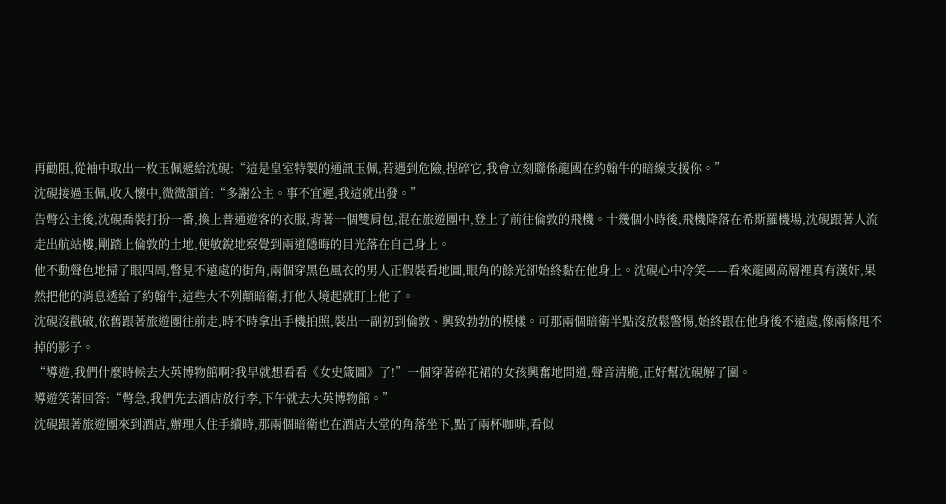再勸阻,從袖中取出一枚玉佩遞給沈硯:“這是皇室特製的通訊玉佩,若遇到危險,捏碎它,我會立刻聯係龍國在約翰牛的暗線支援你。”
沈硯接過玉佩,收入懷中,微微頷首:“多謝公主。事不宜遲,我這就出發。”
告彆公主後,沈硯喬裝打扮一番,換上普通遊客的衣服,背著一個雙肩包,混在旅遊團中,登上了前往倫敦的飛機。十幾個小時後,飛機降落在希斯羅機場,沈硯跟著人流走出航站樓,剛踏上倫敦的土地,便敏銳地察覺到兩道隱晦的目光落在自己身上。
他不動聲色地掃了眼四周,瞥見不遠處的街角,兩個穿黑色風衣的男人正假裝看地圖,眼角的餘光卻始終黏在他身上。沈硯心中冷笑——看來龍國高層裡真有漢奸,果然把他的消息透給了約翰牛,這些大不列顛暗衛,打他入境起就盯上他了。
沈硯沒戳破,依舊跟著旅遊團往前走,時不時拿出手機拍照,裝出一副初到倫敦、興致勃勃的模樣。可那兩個暗衛半點沒放鬆警惕,始終跟在他身後不遠處,像兩條甩不掉的影子。
“導遊,我們什麼時候去大英博物館啊?我早就想看看《女史箴圖》了!”一個穿著碎花裙的女孩興奮地問道,聲音清脆,正好幫沈硯解了圍。
導遊笑著回答:“彆急,我們先去酒店放行李,下午就去大英博物館。”
沈硯跟著旅遊團來到酒店,辦理入住手續時,那兩個暗衛也在酒店大堂的角落坐下,點了兩杯咖啡,看似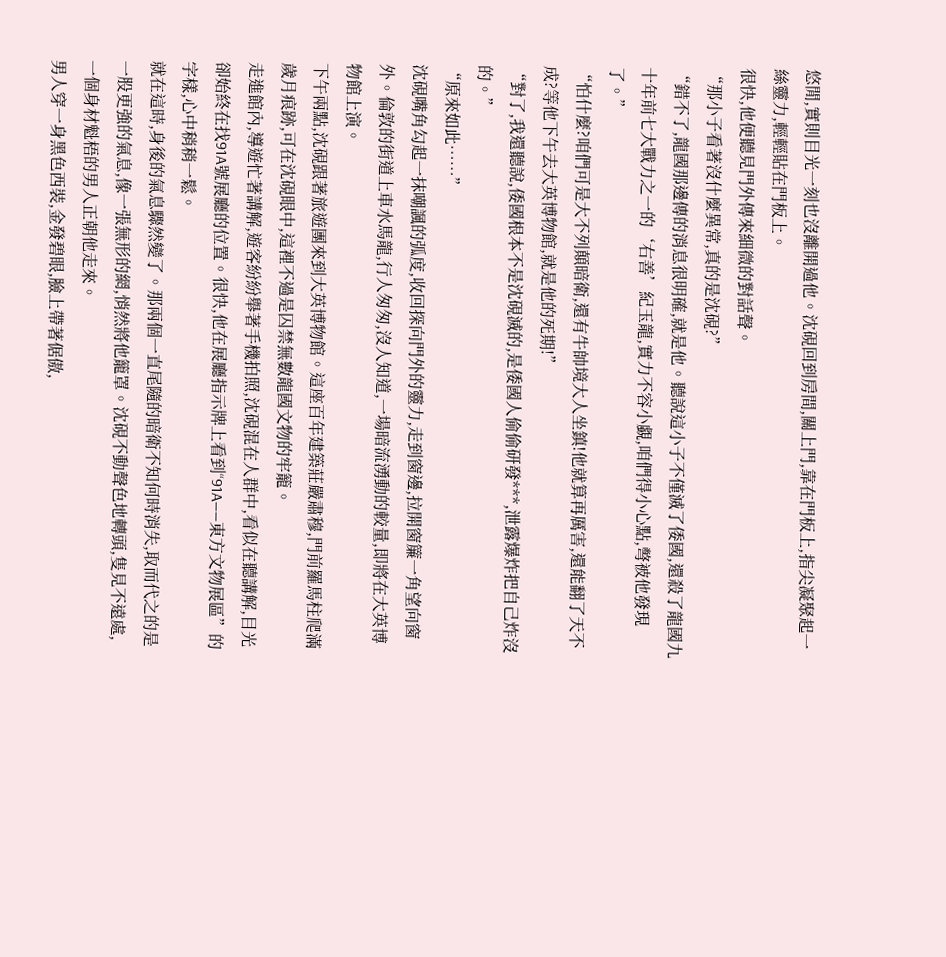悠閒,實則目光一刻也沒離開過他。沈硯回到房間,關上門,靠在門板上,指尖凝聚起一絲靈力,輕輕貼在門板上。
很快,他便聽見門外傳來細微的對話聲。
“那小子看著沒什麼異常,真的是沈硯?”
“錯不了,龍國那邊傳的消息很明確,就是他。聽說這小子不僅滅了倭國,還殺了龍國九十年前七大戰力之一的‘右善’紀玉龍,實力不容小覷,咱們得小心點,彆被他發現了。”
“怕什麼?咱們可是大不列顛暗衛,還有牛帥境大人坐鎮!他就算再厲害,還能翻了天不成?等他下午去大英博物館,就是他的死期!”
“對了,我還聽說,倭國根本不是沈硯滅的,是倭國人偷偷研發***,泄露爆炸把自己炸沒的。”
“原來如此……”
沈硯嘴角勾起一抹嘲諷的弧度,收回探向門外的靈力,走到窗邊,拉開窗簾一角望向窗外。倫敦的街道上車水馬龍,行人匆匆,沒人知道,一場暗流湧動的較量,即將在大英博物館上演。
下午兩點,沈硯跟著旅遊團來到大英博物館。這座百年建築莊嚴肅穆,門前羅馬柱爬滿歲月痕跡,可在沈硯眼中,這裡不過是囚禁無數龍國文物的牢籠。
走進館內,導遊忙著講解,遊客紛紛舉著手機拍照,沈硯混在人群中,看似在聽講解,目光卻始終在找91A號展廳的位置。很快,他在展廳指示牌上看到“91A——東方文物展區”的字樣,心中稍稍一鬆。
就在這時,身後的氣息驟然變了。那兩個一直尾隨的暗衛不知何時消失,取而代之的是一股更強的氣息,像一張無形的網,悄然將他籠罩。沈硯不動聲色地轉頭,隻見不遠處,一個身材魁梧的男人正朝他走來。
男人穿一身黑色西裝,金發碧眼,臉上帶著倨傲,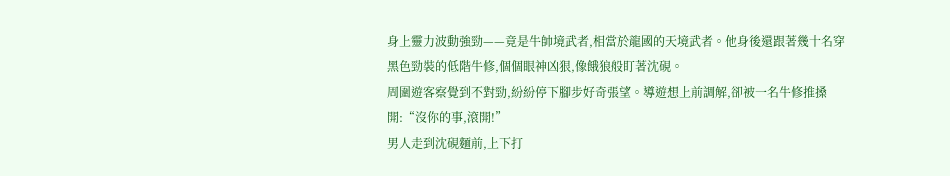身上靈力波動強勁——竟是牛帥境武者,相當於龍國的天境武者。他身後還跟著幾十名穿黑色勁裝的低階牛修,個個眼神凶狠,像餓狼般盯著沈硯。
周圍遊客察覺到不對勁,紛紛停下腳步好奇張望。導遊想上前調解,卻被一名牛修推搡開:“沒你的事,滾開!”
男人走到沈硯麵前,上下打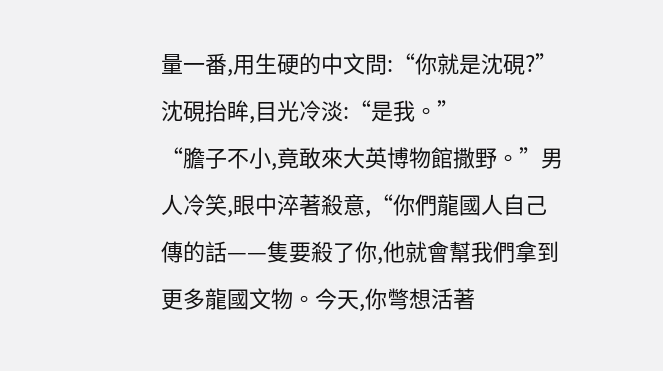量一番,用生硬的中文問:“你就是沈硯?”
沈硯抬眸,目光冷淡:“是我。”
“膽子不小,竟敢來大英博物館撒野。”男人冷笑,眼中淬著殺意,“你們龍國人自己傳的話——隻要殺了你,他就會幫我們拿到更多龍國文物。今天,你彆想活著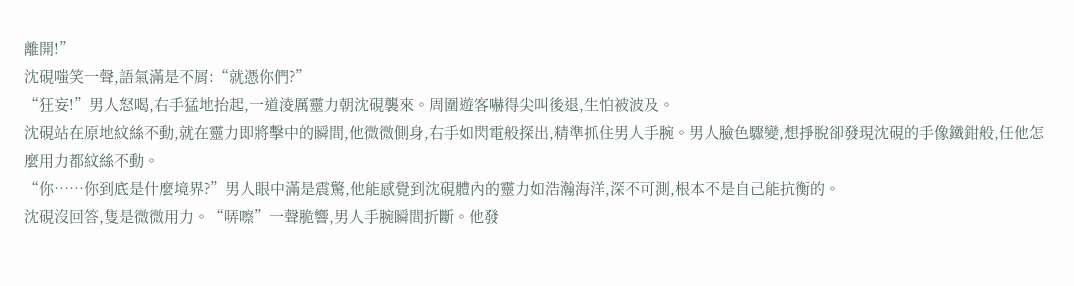離開!”
沈硯嗤笑一聲,語氣滿是不屑:“就憑你們?”
“狂妄!”男人怒喝,右手猛地抬起,一道淩厲靈力朝沈硯襲來。周圍遊客嚇得尖叫後退,生怕被波及。
沈硯站在原地紋絲不動,就在靈力即將擊中的瞬間,他微微側身,右手如閃電般探出,精準抓住男人手腕。男人臉色驟變,想掙脫卻發現沈硯的手像鐵鉗般,任他怎麼用力都紋絲不動。
“你……你到底是什麼境界?”男人眼中滿是震驚,他能感覺到沈硯體內的靈力如浩瀚海洋,深不可測,根本不是自己能抗衡的。
沈硯沒回答,隻是微微用力。“哢嚓”一聲脆響,男人手腕瞬間折斷。他發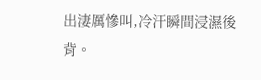出淒厲慘叫,冷汗瞬間浸濕後背。